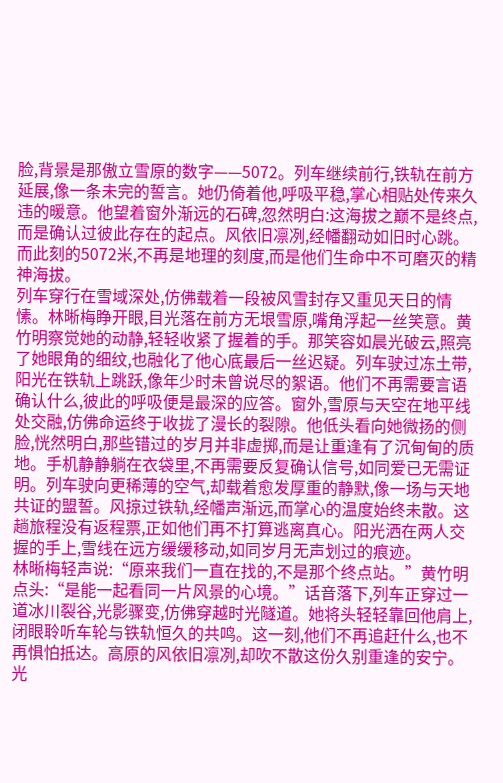脸,背景是那傲立雪原的数字——5072。列车继续前行,铁轨在前方延展,像一条未完的誓言。她仍倚着他,呼吸平稳,掌心相贴处传来久违的暖意。他望着窗外渐远的石碑,忽然明白:这海拔之巅不是终点,而是确认过彼此存在的起点。风依旧凛冽,经幡翻动如旧时心跳。而此刻的5072米,不再是地理的刻度,而是他们生命中不可磨灭的精神海拔。
列车穿行在雪域深处,仿佛载着一段被风雪封存又重见天日的情愫。林晰梅睁开眼,目光落在前方无垠雪原,嘴角浮起一丝笑意。黄竹明察觉她的动静,轻轻收紧了握着的手。那笑容如晨光破云,照亮了她眼角的细纹,也融化了他心底最后一丝迟疑。列车驶过冻土带,阳光在铁轨上跳跃,像年少时未曾说尽的絮语。他们不再需要言语确认什么,彼此的呼吸便是最深的应答。窗外,雪原与天空在地平线处交融,仿佛命运终于收拢了漫长的裂隙。他低头看向她微扬的侧脸,恍然明白,那些错过的岁月并非虚掷,而是让重逢有了沉甸甸的质地。手机静静躺在衣袋里,不再需要反复确认信号,如同爱已无需证明。列车驶向更稀薄的空气,却载着愈发厚重的静默,像一场与天地共证的盟誓。风掠过铁轨,经幡声渐远,而掌心的温度始终未散。这趟旅程没有返程票,正如他们再不打算逃离真心。阳光洒在两人交握的手上,雪线在远方缓缓移动,如同岁月无声划过的痕迹。
林晰梅轻声说:“原来我们一直在找的,不是那个终点站。”黄竹明点头:“是能一起看同一片风景的心境。”话音落下,列车正穿过一道冰川裂谷,光影骤变,仿佛穿越时光隧道。她将头轻轻靠回他肩上,闭眼聆听车轮与铁轨恒久的共鸣。这一刻,他们不再追赶什么,也不再惧怕抵达。高原的风依旧凛冽,却吹不散这份久别重逢的安宁。光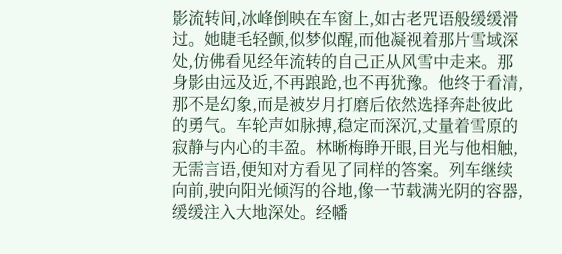影流转间,冰峰倒映在车窗上,如古老咒语般缓缓滑过。她睫毛轻颤,似梦似醒,而他凝视着那片雪域深处,仿佛看见经年流转的自己正从风雪中走来。那身影由远及近,不再踉跄,也不再犹豫。他终于看清,那不是幻象,而是被岁月打磨后依然选择奔赴彼此的勇气。车轮声如脉搏,稳定而深沉,丈量着雪原的寂静与内心的丰盈。林晰梅睁开眼,目光与他相触,无需言语,便知对方看见了同样的答案。列车继续向前,驶向阳光倾泻的谷地,像一节载满光阴的容器,缓缓注入大地深处。经幡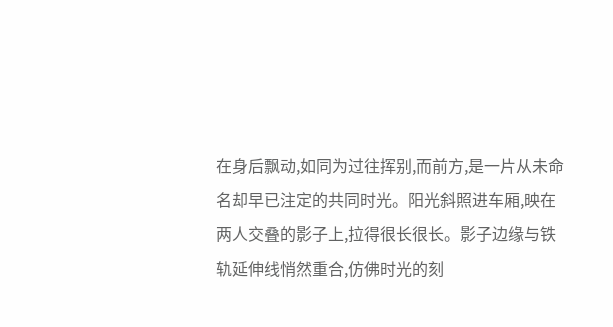在身后飘动,如同为过往挥别,而前方,是一片从未命名却早已注定的共同时光。阳光斜照进车厢,映在两人交叠的影子上,拉得很长很长。影子边缘与铁轨延伸线悄然重合,仿佛时光的刻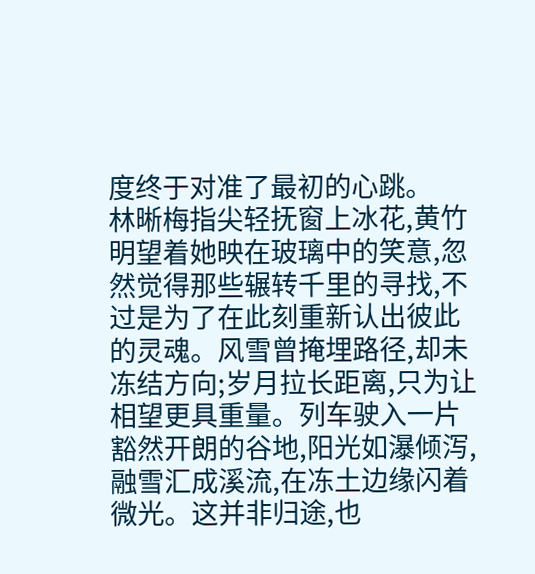度终于对准了最初的心跳。
林晰梅指尖轻抚窗上冰花,黄竹明望着她映在玻璃中的笑意,忽然觉得那些辗转千里的寻找,不过是为了在此刻重新认出彼此的灵魂。风雪曾掩埋路径,却未冻结方向;岁月拉长距离,只为让相望更具重量。列车驶入一片豁然开朗的谷地,阳光如瀑倾泻,融雪汇成溪流,在冻土边缘闪着微光。这并非归途,也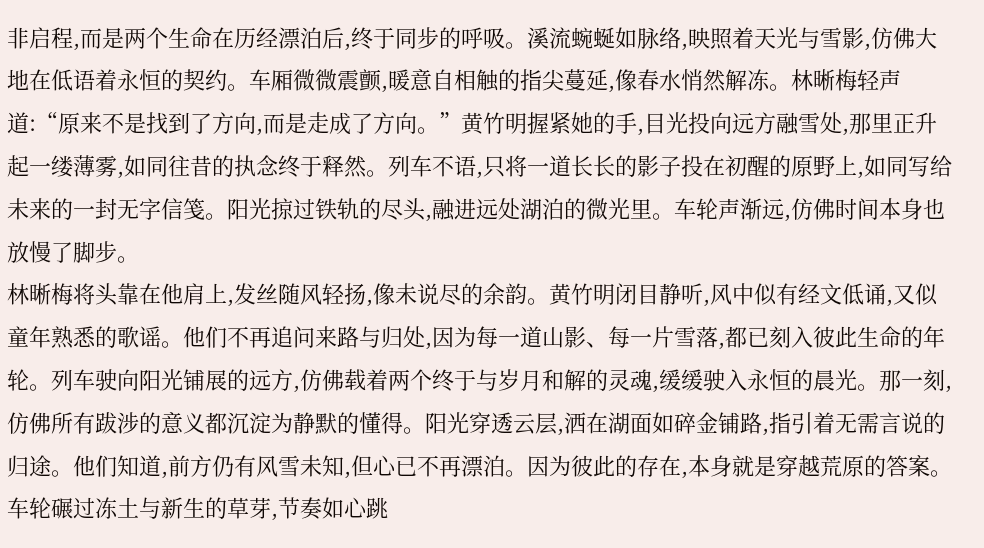非启程,而是两个生命在历经漂泊后,终于同步的呼吸。溪流蜿蜒如脉络,映照着天光与雪影,仿佛大地在低语着永恒的契约。车厢微微震颤,暖意自相触的指尖蔓延,像春水悄然解冻。林晰梅轻声道:“原来不是找到了方向,而是走成了方向。”黄竹明握紧她的手,目光投向远方融雪处,那里正升起一缕薄雾,如同往昔的执念终于释然。列车不语,只将一道长长的影子投在初醒的原野上,如同写给未来的一封无字信笺。阳光掠过铁轨的尽头,融进远处湖泊的微光里。车轮声渐远,仿佛时间本身也放慢了脚步。
林晰梅将头靠在他肩上,发丝随风轻扬,像未说尽的余韵。黄竹明闭目静听,风中似有经文低诵,又似童年熟悉的歌谣。他们不再追问来路与归处,因为每一道山影、每一片雪落,都已刻入彼此生命的年轮。列车驶向阳光铺展的远方,仿佛载着两个终于与岁月和解的灵魂,缓缓驶入永恒的晨光。那一刻,仿佛所有跋涉的意义都沉淀为静默的懂得。阳光穿透云层,洒在湖面如碎金铺路,指引着无需言说的归途。他们知道,前方仍有风雪未知,但心已不再漂泊。因为彼此的存在,本身就是穿越荒原的答案。车轮碾过冻土与新生的草芽,节奏如心跳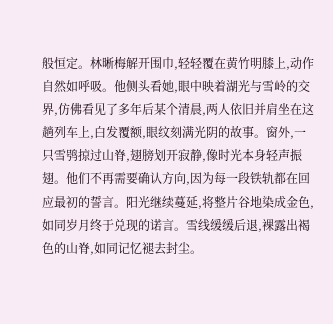般恒定。林晰梅解开围巾,轻轻覆在黄竹明膝上,动作自然如呼吸。他侧头看她,眼中映着湖光与雪岭的交界,仿佛看见了多年后某个清晨,两人依旧并肩坐在这趟列车上,白发覆额,眼纹刻满光阴的故事。窗外,一只雪鸮掠过山脊,翅膀划开寂静,像时光本身轻声振翅。他们不再需要确认方向,因为每一段铁轨都在回应最初的誓言。阳光继续蔓延,将整片谷地染成金色,如同岁月终于兑现的诺言。雪线缓缓后退,裸露出褐色的山脊,如同记忆褪去封尘。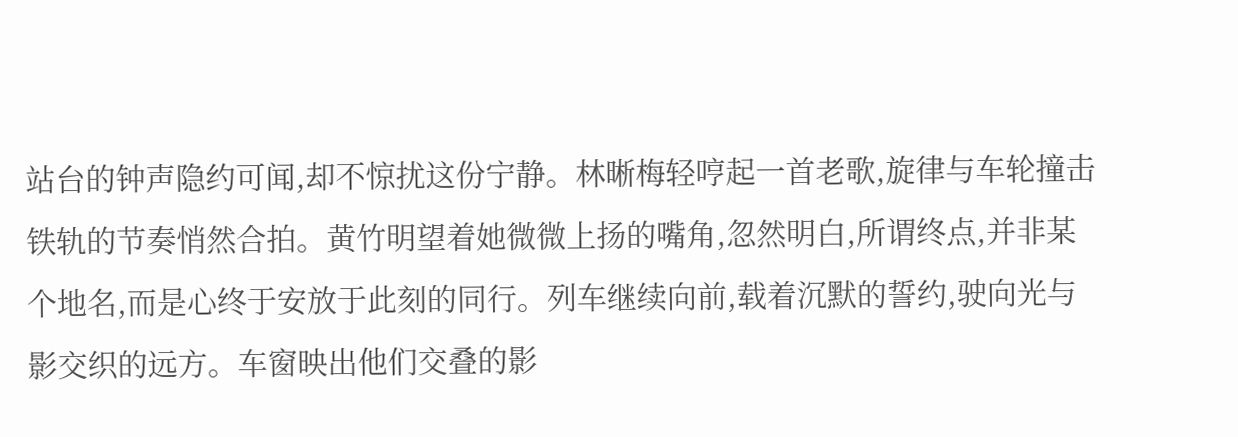站台的钟声隐约可闻,却不惊扰这份宁静。林晰梅轻哼起一首老歌,旋律与车轮撞击铁轨的节奏悄然合拍。黄竹明望着她微微上扬的嘴角,忽然明白,所谓终点,并非某个地名,而是心终于安放于此刻的同行。列车继续向前,载着沉默的誓约,驶向光与影交织的远方。车窗映出他们交叠的影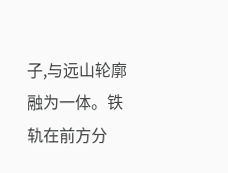子,与远山轮廓融为一体。铁轨在前方分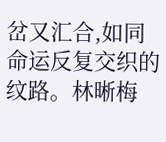岔又汇合,如同命运反复交织的纹路。林晰梅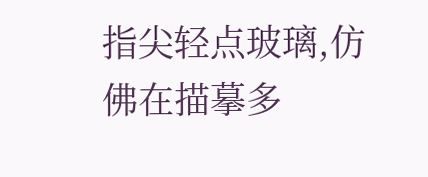指尖轻点玻璃,仿佛在描摹多